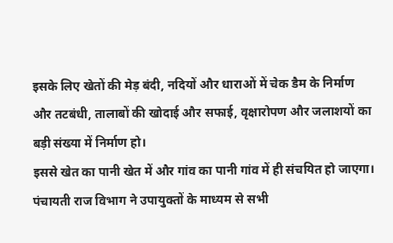इसके लिए खेतों की मेड़ बंदी, नदियों और धाराओं में चेक डैम के निर्माण और तटबंधी, तालाबों की खोदाई और सफाई, वृक्षारोपण और जलाशयों का बड़ी संख्या में निर्माण हो।
इससे खेत का पानी खेत में और गांव का पानी गांव में ही संचयित हो जाएगा। पंचायती राज विभाग ने उपायुक्तों के माध्यम से सभी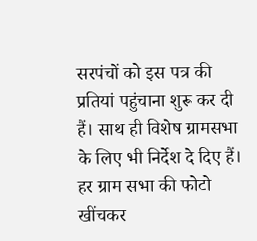सरपंचों को इस पत्र की प्रतियां पहुंचाना शुरू कर दी हैं। साथ ही विशेष ग्रामसभा के लिए भी निर्देश दे दिए हैं।
हर ग्राम सभा की फोटो खींचकर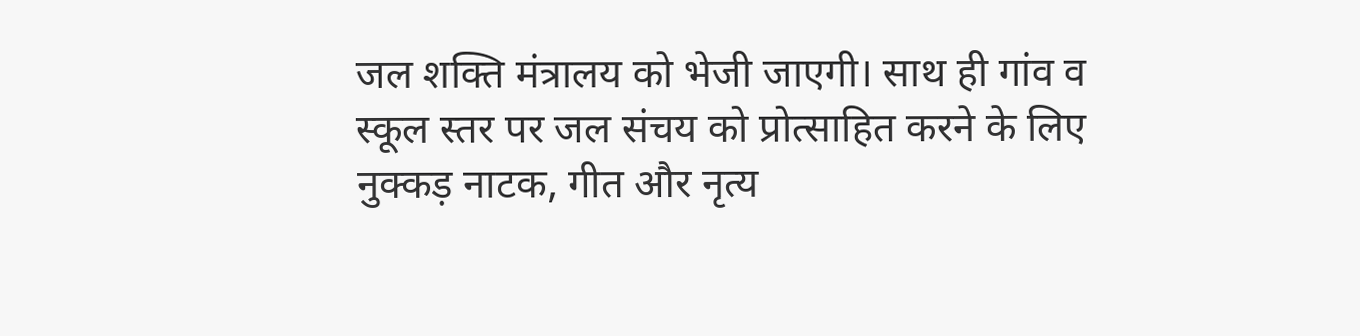जल शक्ति मंत्रालय को भेजी जाएगी। साथ ही गांव व स्कूल स्तर पर जल संचय को प्रोत्साहित करने के लिए नुक्कड़ नाटक, गीत और नृत्य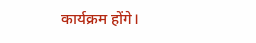कार्यक्रम होंगे।